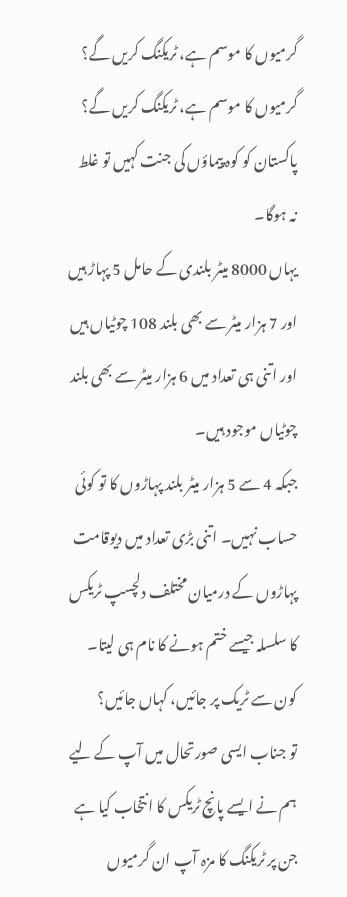گرمیوں کا موسم ہے، ٹریکنگ کریں گے؟
گرمیوں کا موسم ہے، ٹریکنگ کریں گے؟
پاکستان کو کوہ پیماؤں کی جنت کہیں تو غلط نہ ہوگا۔
یہاں 8000 میٹر بلندی کے حامل 5 پہاڑ ہیں اور 7 ہزار میٹر سے بھی بلند 108 چوٹیاں ہیں اور اتنی ہی تعداد میں 6 ہزار میٹر سے بھی بلند چوٹیاں موجود ہیں۔
جبکہ 4 سے 5 ہزار میٹر بلند پہاڑوں کا تو کوئی حساب نہیں۔ اتنی بڑی تعداد میں دیوقامت پہاڑوں کے درمیان مختلف دلچسپ ٹریکس کا سلسلہ جیسے ختم ہونے کا نام ہی لیتا۔
کون سے ٹریک پر جائیں، کہاں جائیں؟
تو جناب ایسی صورتحال میں آپ کے لیے ہم نے ایسے پانچ ٹریکس کا انتخاب کیا ہے جن پر ٹریکنگ کا مزہ آپ ان گرمیوں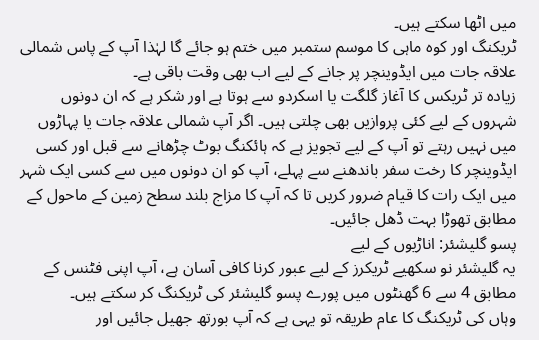میں اٹھا سکتے ہیں۔
ٹریکنگ اور کوہ ماہی کا موسم ستمبر میں ختم ہو جائے گا لہٰذا آپ کے پاس شمالی علاقہ جات میں ایڈوینچر پر جانے کے لیے اب بھی وقت باقی ہے۔
زیادہ تر ٹریکس کا آغاز گلگت یا اسکردو سے ہوتا ہے اور شکر ہے کہ ان دونوں شہروں کے لیے کئی پروازیں بھی چلتی ہیں۔ اگر آپ شمالی علاقہ جات یا پہاڑوں میں نہیں رہتے تو آپ کے لیے تجویز ہے کہ ہائکنگ بوٹ چڑھانے سے قبل اور کسی ایڈوینچر کا رخت سفر باندھنے سے پہلے، آپ کو ان دونوں میں سے کسی ایک شہر میں ایک رات کا قیام ضرور کریں تا کہ آپ کا مزاج بلند سطح زمین کے ماحول کے مطابق تھوڑا بہت ڈھل جائیں۔
پسو گلیشئر: اناڑیوں کے لیے
یہ گلیشئر نو سکھیے ٹریکرز کے لیے عبور کرنا کافی آسان ہے، آپ اپنی فٹنس کے مطابق 4 سے 6 گھنٹوں میں پورے پسو گلیشئر کی ٹریکنگ کر سکتے ہیں۔
وہاں کی ٹریکنگ کا عام طریقہ تو یہی ہے کہ آپ بورتھ جھیل جائیں اور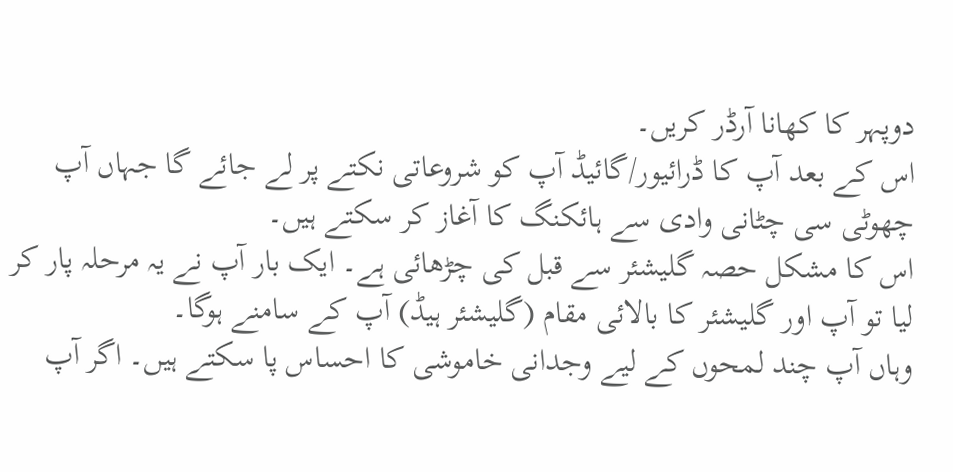دوپہر کا کھانا آرڈر کریں۔
اس کے بعد آپ کا ڈرائیور/گائیڈ آپ کو شروعاتی نکتے پر لے جائے گا جہاں آپ چھوٹی سی چٹانی وادی سے ہائکنگ کا آغاز کر سکتے ہیں۔
اس کا مشکل حصہ گلیشئر سے قبل کی چڑھائی ہے۔ ایک بار آپ نے یہ مرحلہ پار کر لیا تو آپ اور گلیشئر کا بالائی مقام (گلیشئر ہیڈ) آپ کے سامنے ہوگا۔
وہاں آپ چند لمحوں کے لیے وجدانی خاموشی کا احساس پا سکتے ہیں۔ اگر آپ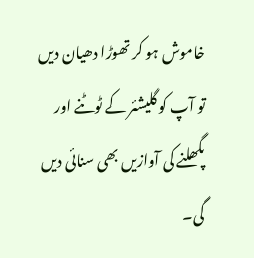خاموش ہو کر تھوڑا دھیان دیں تو آپ کو گلیشئر کے ٹوٹنے اور پگھلنے کی آوازیں بھی سنائی دیں گی۔